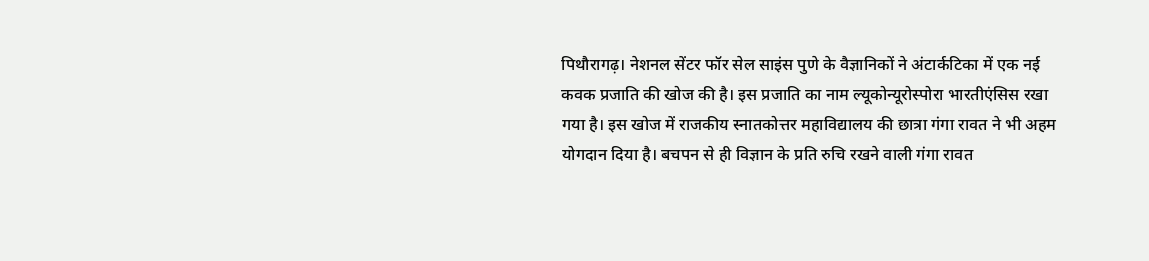पिथौरागढ़। नेशनल सेंटर फॉर सेल साइंस पुणे के वैज्ञानिकों ने अंटार्कटिका में एक नई कवक प्रजाति की खोज की है। इस प्रजाति का नाम ल्यूकोन्यूरोस्पोरा भारतीएंसिस रखा गया है। इस खोज में राजकीय स्नातकोत्तर महाविद्यालय की छात्रा गंगा रावत ने भी अहम योगदान दिया है। बचपन से ही विज्ञान के प्रति रुचि रखने वाली गंगा रावत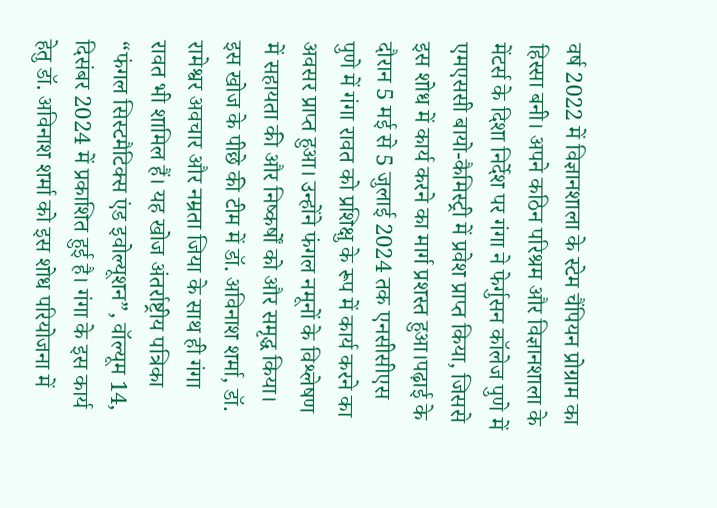वर्ष 2022 में विज्ञानशाला के स्टेम चैंपियन प्रोग्राम का हिस्सा बनी। अपने कठिन परिश्रम और विज्ञानशाला के मेंटर्स के दिशा निर्देश पर गंगा ने फेर्गुसन कॉलेज पुणे में एमएससी बायो-कैमिस्ट्री में प्रवेश प्राप्त किया, जिससे इस शोध में कार्य करने का मार्ग प्रशस्त हुआ।पढ़ाई के दौरान 5 मई से 5 जुलाई 2024 तक एनसीसीएस पुणे में गंगा रावत को प्रशिक्षु के रूप में कार्य करने का अवसर प्राप्त हुआ। उन्होंने फंगल नमूनों के विश्लेषण में सहायता की और निष्कर्षों को और समृद्ध किया। इस खोज के पीछे की टीम में डॉ. अविनाश शर्मा, डॉ. रामेश्वर अवचार और नम्रता जिया के साथ ही गंगा रावत भी शामिल हैं। यह खोज अंतर्राष्ट्रीय पत्रिका “फंगल सिस्टमैटिक्स एंड इवोल्यूशन”, वॉल्यूम 14, दिसंबर 2024 में प्रकाशित हुई है। गंगा के इस कार्य हेतु डॉ. अविनाश शर्मा को इस शोध परियोजना में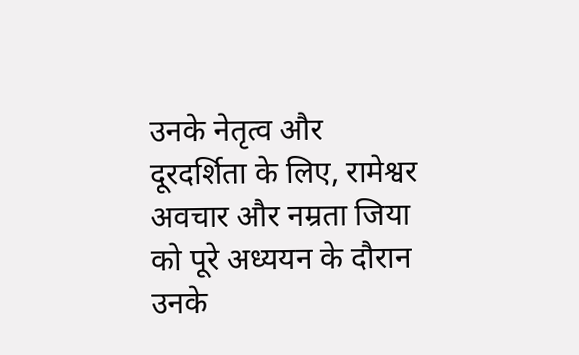उनके नेतृत्व और दूरदर्शिता के लिए, रामेश्वर अवचार और नम्रता जिया को पूरे अध्ययन के दौरान उनके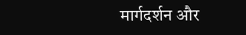मार्गदर्शन और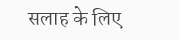सलाह के लिए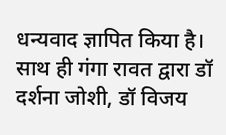धन्यवाद ज्ञापित किया है। साथ ही गंगा रावत द्वारा डॉ दर्शना जोशी, डॉ विजय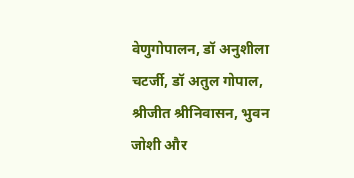वेणुगोपालन, डॉ अनुशीला चटर्जी, डॉ अतुल गोपाल, श्रीजीत श्रीनिवासन, भुवन जोशी और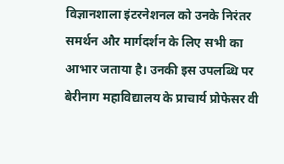विज्ञानशाला इंटरनेशनल को उनके निरंतर समर्थन और मार्गदर्शन के लिए सभी का आभार जताया है। उनकी इस उपलब्धि पर बेरीनाग महाविद्यालय के प्राचार्य प्रोफेसर वी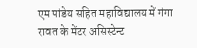एम पांडेय सहित महाविद्यालय में गंगा रावत के मेंटर असिस्टेन्ट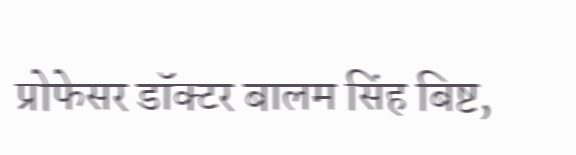प्रोफेसर डॉक्टर बालम सिंह बिष्ट,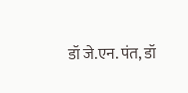डॉ जे.एन. पंत, डॉ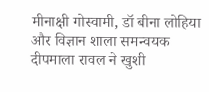मीनाक्षी गोस्वामी, डॉ बीना लोहिया और विज्ञान शाला समन्वयक दीपमाला रावल ने खुशी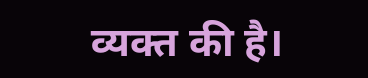व्यक्त की है।